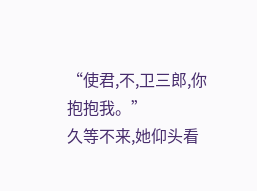“使君,不,卫三郎,你抱抱我。”
久等不来,她仰头看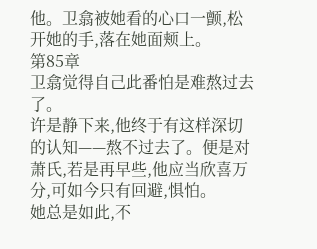他。卫翕被她看的心口一颤,松开她的手,落在她面颊上。
第85章
卫翕觉得自己此番怕是难熬过去了。
许是静下来,他终于有这样深切的认知——熬不过去了。便是对萧氏,若是再早些,他应当欣喜万分,可如今只有回避,惧怕。
她总是如此,不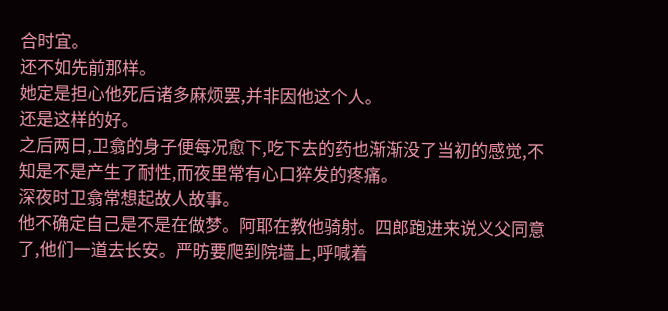合时宜。
还不如先前那样。
她定是担心他死后诸多麻烦罢,并非因他这个人。
还是这样的好。
之后两日,卫翕的身子便每况愈下,吃下去的药也渐渐没了当初的感觉,不知是不是产生了耐性,而夜里常有心口猝发的疼痛。
深夜时卫翕常想起故人故事。
他不确定自己是不是在做梦。阿耶在教他骑射。四郎跑进来说义父同意了,他们一道去长安。严昉要爬到院墙上,呼喊着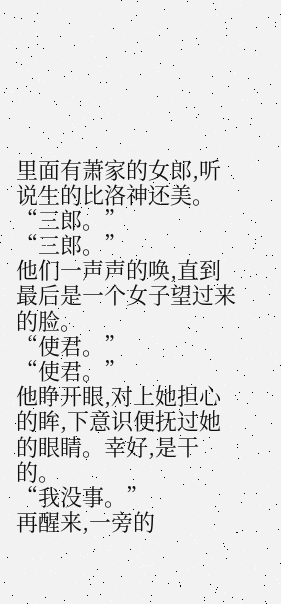里面有萧家的女郎,听说生的比洛神还美。
“三郎。”
“三郎。”
他们一声声的唤,直到最后是一个女子望过来的脸。
“使君。”
“使君。”
他睁开眼,对上她担心的眸,下意识便抚过她的眼睛。幸好,是干的。
“我没事。”
再醒来,一旁的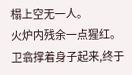榻上空无一人。
火炉内残余一点猩红。
卫翕撑着身子起来,终于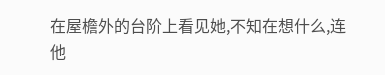在屋檐外的台阶上看见她,不知在想什么,连他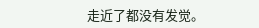走近了都没有发觉。